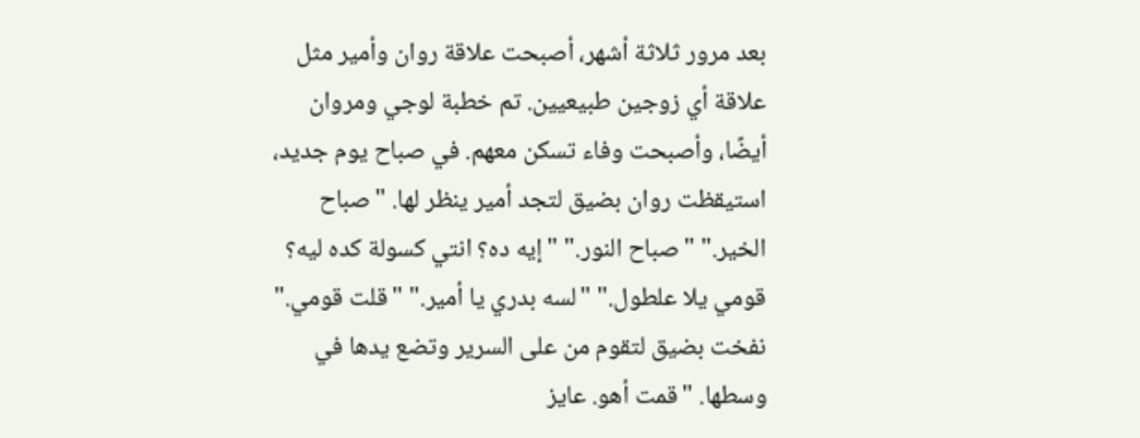بعد مرور ثلاثة أشهر، أصبحت علاقة روان وأمير مثل علاقة أي زوجين طبيعيين. تم خطبة لوجي ومروان أيضًا، وأصبحت وفاء تسكن معهم. في صباح يوم جديد، استيقظت روان بضيق لتجد أمير ينظر لها. "صباح الخير." "صباح النور." "إيه ده؟ انتي كسولة كده ليه؟ قومي يلا علطول." "لسه بدري يا أمير." "قلت قومي." نفخت بضيق لتقوم من على السرير وتضع يدها في وسطها. "قمت أهو. عايز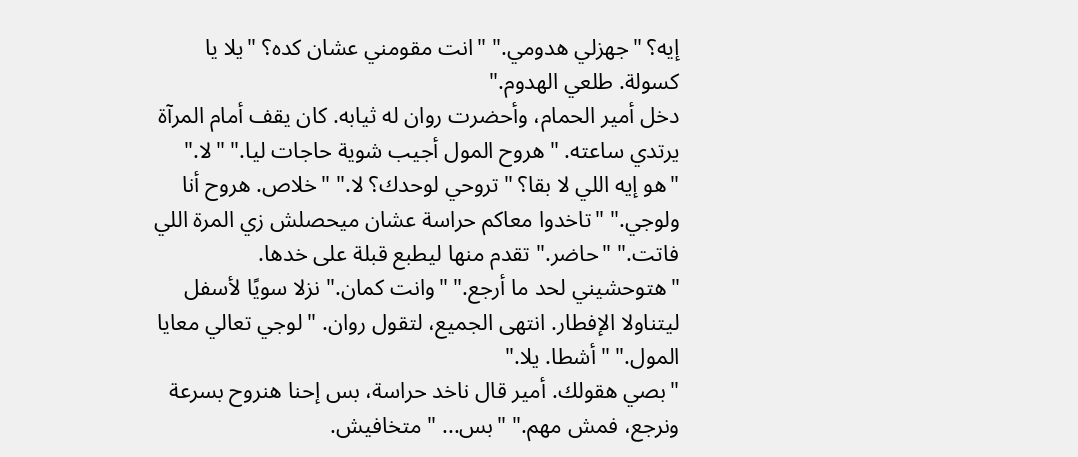إيه؟ "جهزلي هدومي." "انت مقومني عشان كده؟ "يلا يا كسولة. طلعي الهدوم."
دخل أمير الحمام، وأحضرت روان له ثيابه. كان يقف أمام المرآة يرتدي ساعته. "هروح المول أجيب شوية حاجات ليا." "لا." "هو إيه اللي لا بقا؟ "تروحي لوحدك؟ لا." "خلاص. هروح أنا ولوجي." "تاخدوا معاكم حراسة عشان ميحصلش زي المرة اللي فاتت." "حاضر." تقدم منها ليطبع قبلة على خدها. "هتوحشيني لحد ما أرجع." "وانت كمان." نزلا سويًا لأسفل ليتناولا الإفطار. انتهى الجميع، لتقول روان. "لوجي تعالي معايا المول." "أشطا. يلا."
"بصي هقولك. أمير قال ناخد حراسة، بس إحنا هنروح بسرعة ونرجع، فمش مهم." "بس... "متخافيش.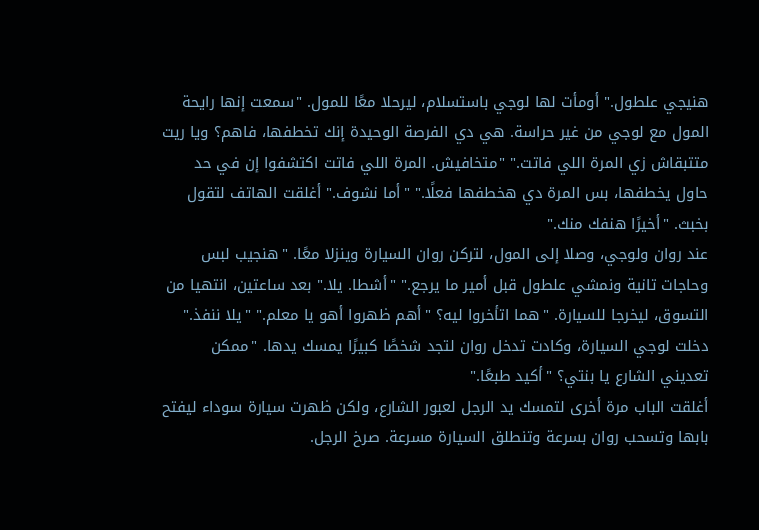هنيجي علطول." أومأت لها لوجي باستسلام، ليرحلا معًا للمول. "سمعت إنها رايحة المول مع لوجي من غير حراسة. هي دي الفرصة الوحيدة إنك تخطفها، فاهم؟ ويا ريت متتبقاش زي المرة اللي فاتت." "متخافيش. المرة اللي فاتت اكتشفوا إن في حد حاول يخطفها، بس المرة دي هخطفها فعلًا." "أما نشوف." أغلقت الهاتف لتقول بخبث. "أخيرًا هنفك منك."
عند روان ولوجي، وصلا إلى المول، لتركن روان السيارة وينزلا معًا. "هنجيب لبس وحاجات تانية ونمشي علطول قبل أمير ما يرجع." "أشطا. يلا." بعد ساعتين، انتهيا من التسوق، ليخرجا للسيارة. "هما اتأخروا ليه؟ "أهم ظهروا أهو يا معلم." "يلا ننفذ." دخلت لوجي السيارة، وكادت تدخل روان لتجد شخصًا كبيرًا يمسك يدها. "ممكن تعديني الشارع يا بنتي؟ "أكيد طبعًا."
أغلقت الباب مرة أخرى لتمسك يد الرجل لعبور الشارع، ولكن ظهرت سيارة سوداء ليفتح بابها وتسحب روان بسرعة وتنطلق السيارة مسرعة. صرخ الرجل.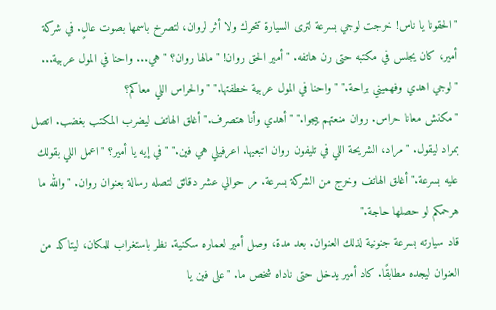"الحقونا يا ناس! خرجت لوجي بسرعة لترى السيارة تتحرك ولا أثر لروان، لتصرخ باسمها بصوت عالٍ. في شركة أمير، كان يجلس في مكتبه حتى رن هاتفه. "أمير الحق روان! "مالها روان؟ "هي... واحنا في المول عربية... "لوجي اهدي وفهميني براحة." "واحنا في المول عربية خطفتها." "والحراس اللي معاكم؟
"مكنش معانا حراس. روان منعتهم ييجوا." "أهدي وأنا هتصرف." أغلق الهاتف ليضرب المكتب بغضب. اتصل بمراد ليقول. "مراد، الشريحة اللي في تليفون روان اتبعيها. اعرفيلي هي فين." "في إيه يا أمير؟ "اعمل اللي بقولك عليه بسرعة." أغلق الهاتف وخرج من الشركة بسرعة. مر حوالي عشر دقائق لتصله رسالة بعنوان روان. "والله ما هرحمكم لو حصلها حاجة."
قاد سيارته بسرعة جنونية لذلك العنوان. بعد مدة، وصل أمير لعماره سكنية. نظر باستغراب للمكان، ليتاكد من العنوان ليجده مطابقًا. كاد أمير يدخل حتى ناداه شخص ما. "على فين يا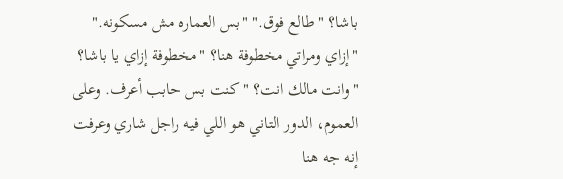باشا؟ "طالع فوق." "بس العماره مش مسكونه." "إزاي ومراتي مخطوفة هنا؟ "مخطوفة إزاي يا باشا؟ "وانت مالك انت؟ "كنت بس حابب أعرف. وعلى العموم، الدور التاني هو اللي فيه راجل شاري وعرفت إنه جه هنا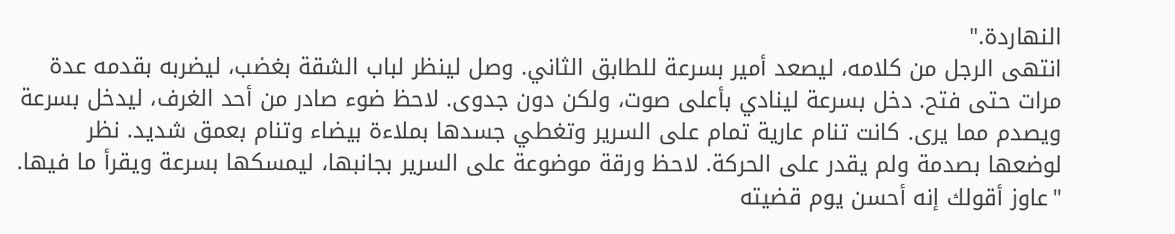النهاردة."
انتهى الرجل من كلامه، ليصعد أمير بسرعة للطابق الثاني. وصل لينظر لباب الشقة بغضب، ليضربه بقدمه عدة مرات حتى فتح. دخل بسرعة لينادي بأعلى صوت، ولكن دون جدوى. لاحظ ضوء صادر من أحد الغرف، ليدخل بسرعة ويصدم مما يرى. كانت تنام عارية تمام على السرير وتغطي جسدها بملاءة بيضاء وتنام بعمق شديد. نظر لوضعها بصدمة ولم يقدر على الحركة. لاحظ ورقة موضوعة على السرير بجانبها، ليمسكها بسرعة ويقرأ ما فيها.
"عاوز أقولك إنه أحسن يوم قضيته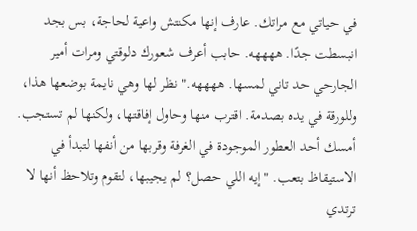في حياتي مع مراتك. عارف إنها مكنتش واعية لحاجة، بس بجد انبسطت جدًا. ههههه. حابب أعرف شعورك دلوقتي ومرات أمير الجارحي حد تاني لمسها. ههههه." نظر لها وهي نايمة بوضعها هذا، وللورقة في يده بصدمة. اقترب منها وحاول إفاقتها، ولكنها لم تستجب. أمسك أحد العطور الموجودة في الغرفة وقربها من أنفها لتبدأ في الاستيقاظ بتعب. "إيه اللي حصل؟ لم يجيبها، لتقوم وتلاحظ أنها لا ترتدي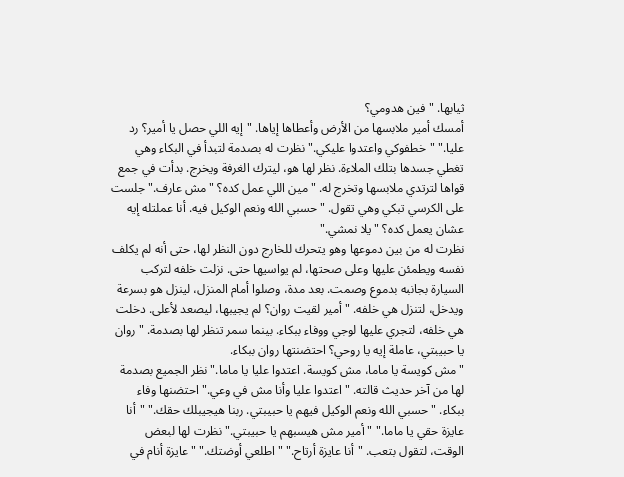ثيابها. "فين هدومي؟
أمسك أمير ملابسها من الأرض وأعطاها إياها. "إيه اللي حصل يا أمير؟ رد عليا." "خطفوكي واعتدوا عليكي." نظرت له بصدمة لتبدأ في البكاء وهي تغطي جسدها بتلك الملاءة. نظر لها هو، ليترك الغرفة ويخرج. بدأت في جمع قواها لترتدي ملابسها وتخرج له. "مين اللي عمل كده؟ "مش عارف." جلست على الكرسي تبكي وهي تقول. "حسبي الله ونعم الوكيل فيه. أنا عملتله إيه عشان يعمل كده؟ "يلا نمشي."
نظرت له من بين دموعها وهو يتحرك للخارج دون النظر لها، حتى أنه لم يكلف نفسه ويطمئن عليها وعلى صحتها، لم يواسيها حتى. نزلت خلفه لتركب السيارة بجانبه بدموع وصمت. بعد مدة، وصلوا أمام المنزل، لينزل هو بسرعة ويدخل، لتنزل هي خلفه. "أمير لقيت روان؟ لم يجيبها، ليصعد لأعلى. دخلت هي خلفه، لتجري عليها لوجي ووفاء ببكاء. بينما سمر تنظر لها بصدمة. "روان يا حبيبتي، عاملة إيه يا روحي؟ احتضنتها روان ببكاء.
"مش كويسة يا ماما، مش كويسة. اعتدوا عليا يا ماما." نظر الجميع بصدمة لها من آخر حديث قالته. "اعتدوا عليا وأنا مش في وعي." احتضنها وفاء ببكاء. "حسبي الله ونعم الوكيل فيهم يا حبيبتي. ربنا هيجيبلك حقك." "أنا عايزة حقي يا ماما." "أمير مش هيسبهم يا حبيبتي." نظرت لها لبعض الوقت، لتقول بتعب. "أنا عايزة أرتاح." "اطلعي أوضتك." "عايزة أنام في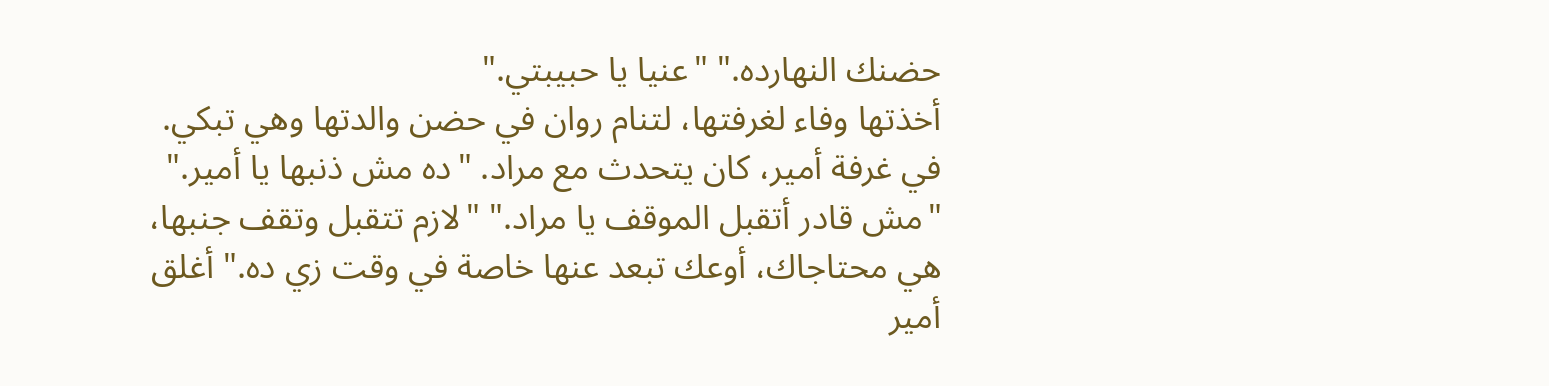حضنك النهارده." "عنيا يا حبيبتي."
أخذتها وفاء لغرفتها، لتنام روان في حضن والدتها وهي تبكي. في غرفة أمير، كان يتحدث مع مراد. "ده مش ذنبها يا أمير." "مش قادر أتقبل الموقف يا مراد." "لازم تتقبل وتقف جنبها، هي محتاجاك، أوعك تبعد عنها خاصة في وقت زي ده." أغلق أمير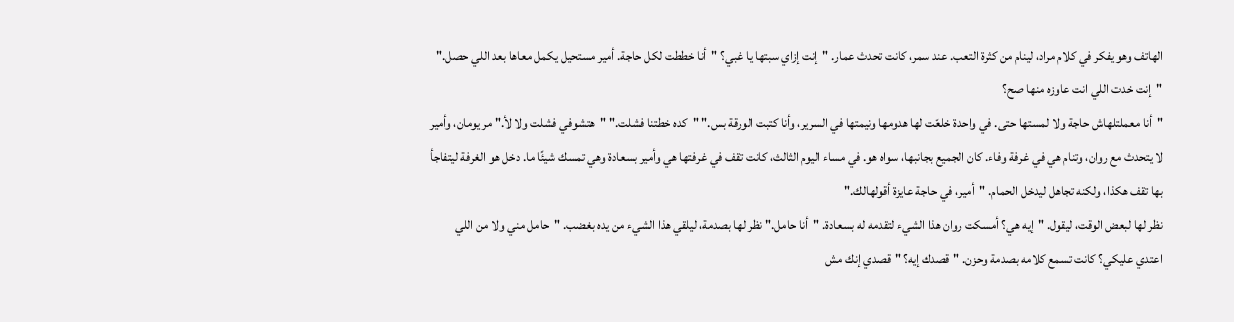الهاتف وهو يفكر في كلام مراد، لينام من كثرة التعب. عند سمر، كانت تحدث عمار. "إنت إزاي سبتها يا غبي؟ "أنا خططت لكل حاجة. أمير مستحيل يكمل معاها بعد اللي حصل." "إنت خدت اللي انت عاوزه منها صح؟
"أنا معملتلهاش حاجة ولا لمستها حتى. في واحدة خلعّت لها هدومها ونيمتها في السرير، وأنا كتبت الورقة بس." "كده خطتنا فشلت." "هتشوفي فشلت ولا لأ." مر يومان، وأمير لا يتحدث مع روان، وتنام هي في غرفة وفاء. كان الجميع بجانبها، سواه هو. في مساء اليوم الثالث، كانت تقف في غرفتها هي وأمير بسعادة وهي تمسك شيئًا ما. دخل هو الغرفة ليتفاجأ بها تقف هكذا، ولكنه تجاهل ليدخل الحمام. "أمير، في حاجة عايزة أقولهالك."
نظر لها لبعض الوقت، ليقول. "إيه هي؟ أمسكت روان هذا الشيء لتقدمه له بسعادة. "أنا حامل." نظر لها بصدمة، ليلقي هذا الشيء من يده بغضب. "حامل مني ولا من اللي اعتدي عليكي؟ كانت تسمع كلامه بصدمة وحزن. "قصدك إيه؟ "قصدي إنك مش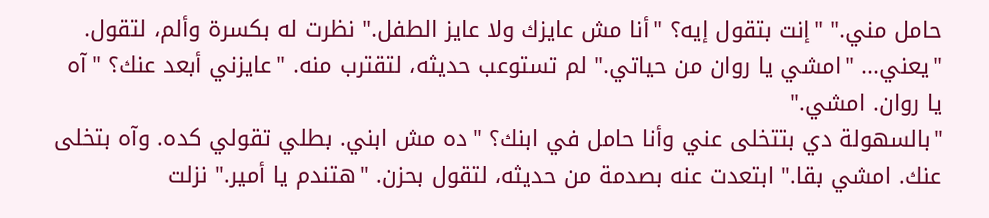حامل مني." "إنت بتقول إيه؟ "أنا مش عايزك ولا عايز الطفل." نظرت له بكسرة وألم، لتقول. "يعني... "امشي يا روان من حياتي." لم تستوعب حديثه، لتقترب منه. "عايزني أبعد عنك؟ "آه يا روان. امشي."
"بالسهولة دي بتتخلى عني وأنا حامل في ابنك؟ "ده مش ابني. بطلي تقولي كده. وآه بتخلى عنك. امشي بقا." ابتعدت عنه بصدمة من حديثه، لتقول بحزن. "هتندم يا أمير." نزلت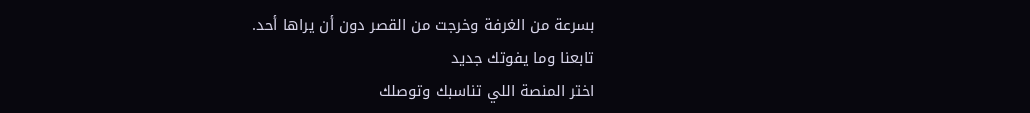بسرعة من الغرفة وخرجت من القصر دون أن يراها أحد.
تابعنا وما يفوتك جديد
اختر المنصة اللي تناسبك وتوصلك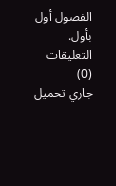الفصول أول بأول.
التعليقات (0)
جاري تحميل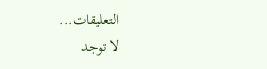التعليقات...
لا توجد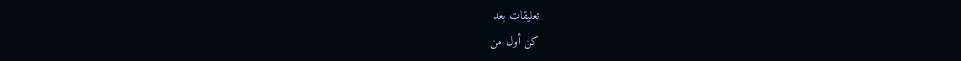تعليقات بعد
كن أول من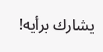يشارك برأيه!